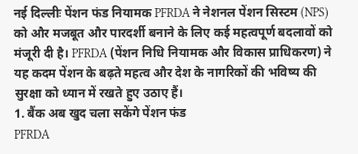नई दिल्लीः पेंशन फंड नियामक PFRDA ने नेशनल पेंशन सिस्टम (NPS) को और मजबूत और पारदर्शी बनाने के लिए कई महत्वपूर्ण बदलावों को मंजूरी दी है। PFRDA (पेंशन निधि नियामक और विकास प्राधिकरण) ने यह कदम पेंशन के बढ़ते महत्व और देश के नागरिकों की भविष्य की सुरक्षा को ध्यान में रखते हुए उठाए हैं।
1. बैंक अब खुद चला सकेंगे पेंशन फंड
PFRDA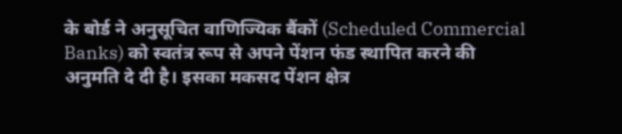के बोर्ड ने अनुसूचित वाणिज्यिक बैंकों (Scheduled Commercial Banks) को स्वतंत्र रूप से अपने पेंशन फंड स्थापित करने की अनुमति दे दी है। इसका मकसद पेंशन क्षेत्र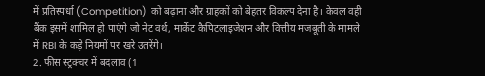में प्रतिस्पर्धा (Competition) को बढ़ाना और ग्राहकों को बेहतर विकल्प देना है। केवल वही बैंक इसमें शामिल हो पाएंगे जो नेट वर्थ, मार्केट कैपिटलाइजेशन और वित्तीय मजबूती के मामले में RBI के कड़े नियमों पर खरे उतरेंगे।
2. फीस स्ट्रक्चर में बदलाव (1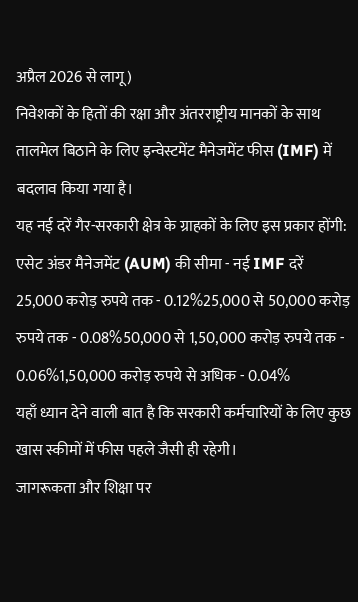अप्रैल 2026 से लागू)
निवेशकों के हितों की रक्षा और अंतरराष्ट्रीय मानकों के साथ तालमेल बिठाने के लिए इन्वेस्टमेंट मैनेजमेंट फीस (IMF) में बदलाव किया गया है।
यह नई दरें गैर-सरकारी क्षेत्र के ग्राहकों के लिए इस प्रकार होंगी:
एसेट अंडर मैनेजमेंट (AUM) की सीमा - नई IMF दरें
25,000 करोड़ रुपये तक - 0.12%25,000 से 50,000 करोड़ रुपये तक - 0.08%50,000 से 1,50,000 करोड़ रुपये तक - 0.06%1,50,000 करोड़ रुपये से अधिक - 0.04%
यहाँ ध्यान देने वाली बात है कि सरकारी कर्मचारियों के लिए कुछ खास स्कीमों में फीस पहले जैसी ही रहेगी।
जागरूकता और शिक्षा पर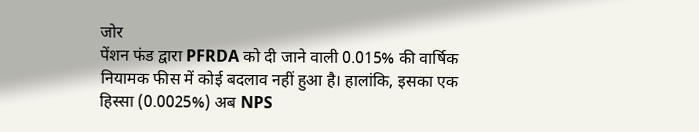जोर
पेंशन फंड द्वारा PFRDA को दी जाने वाली 0.015% की वार्षिक नियामक फीस में कोई बदलाव नहीं हुआ है। हालांकि, इसका एक हिस्सा (0.0025%) अब NPS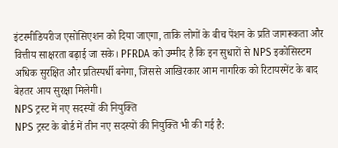इंटरमीडियरीज एसोसिएशन को दिया जाएगा, ताकि लोगों के बीच पेंशन के प्रति जागरूकता और वित्तीय साक्षरता बढ़ाई जा सके। PFRDA को उम्मीद है कि इन सुधारों से NPS इकोसिस्टम अधिक सुरक्षित और प्रतिस्पर्धी बनेगा, जिससे आखिरकार आम नागरिक को रिटायरमेंट के बाद बेहतर आय सुरक्षा मिलेगी।
NPS ट्रस्ट में नए सदस्यों की नियुक्ति
NPS ट्रस्ट के बोर्ड में तीन नए सदस्यों की नियुक्ति भी की गई है: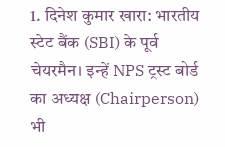1. दिनेश कुमार खारा: भारतीय स्टेट बैंक (SBI) के पूर्व चेयरमैन। इन्हें NPS ट्रस्ट बोर्ड का अध्यक्ष (Chairperson) भी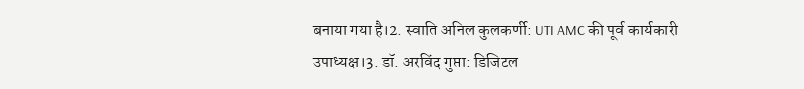बनाया गया है।2. स्वाति अनिल कुलकर्णी: UTI AMC की पूर्व कार्यकारी उपाध्यक्ष।3. डॉ. अरविंद गुप्ता: डिजिटल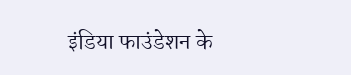इंडिया फाउंडेशन के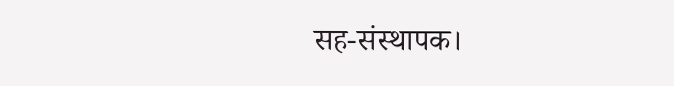सह-संस्थापक।